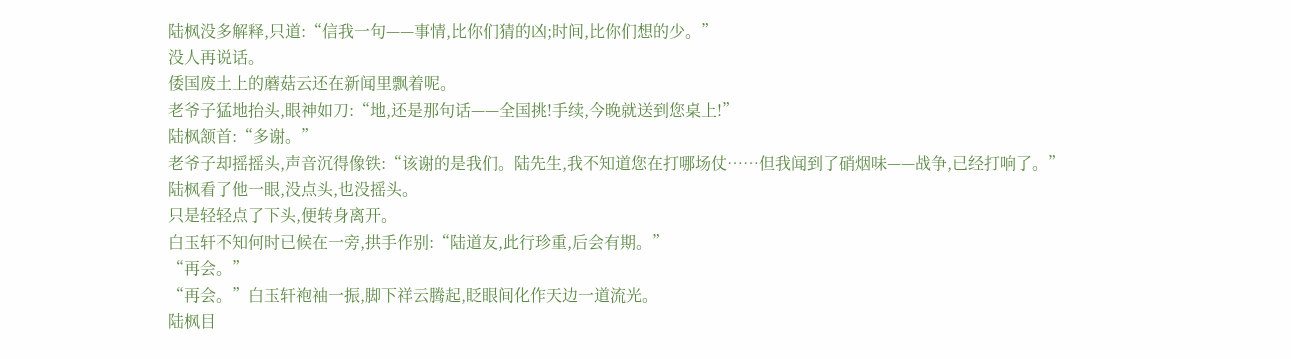陆枫没多解释,只道:“信我一句——事情,比你们猜的凶;时间,比你们想的少。”
没人再说话。
倭国废土上的蘑菇云还在新闻里飘着呢。
老爷子猛地抬头,眼神如刀:“地,还是那句话——全国挑!手续,今晚就送到您桌上!”
陆枫颔首:“多谢。”
老爷子却摇摇头,声音沉得像铁:“该谢的是我们。陆先生,我不知道您在打哪场仗……但我闻到了硝烟味——战争,已经打响了。”
陆枫看了他一眼,没点头,也没摇头。
只是轻轻点了下头,便转身离开。
白玉轩不知何时已候在一旁,拱手作别:“陆道友,此行珍重,后会有期。”
“再会。”
“再会。”白玉轩袍袖一振,脚下祥云腾起,眨眼间化作天边一道流光。
陆枫目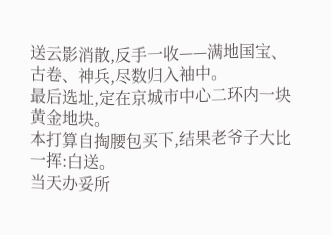送云影消散,反手一收——满地国宝、古卷、神兵,尽数归入袖中。
最后选址,定在京城市中心二环内一块黄金地块。
本打算自掏腰包买下,结果老爷子大比一挥:白送。
当天办妥所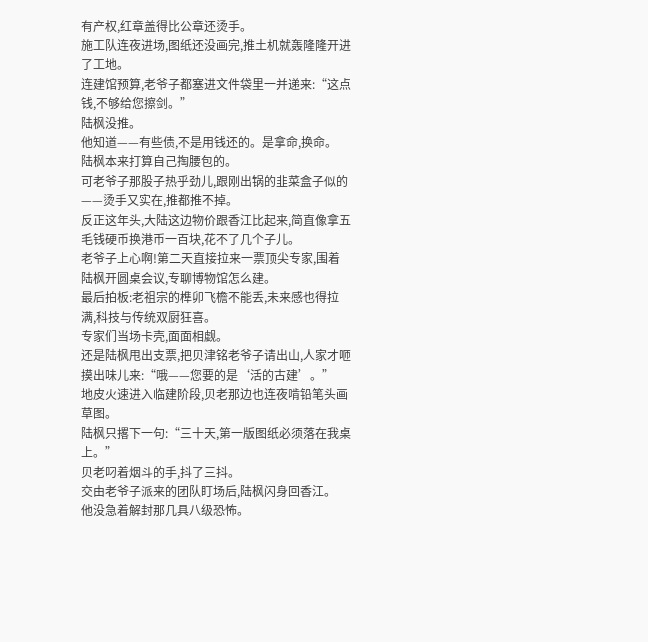有产权,红章盖得比公章还烫手。
施工队连夜进场,图纸还没画完,推土机就轰隆隆开进了工地。
连建馆预算,老爷子都塞进文件袋里一并递来:“这点钱,不够给您擦剑。”
陆枫没推。
他知道——有些债,不是用钱还的。是拿命,换命。
陆枫本来打算自己掏腰包的。
可老爷子那股子热乎劲儿,跟刚出锅的韭菜盒子似的——烫手又实在,推都推不掉。
反正这年头,大陆这边物价跟香江比起来,简直像拿五毛钱硬币换港币一百块,花不了几个子儿。
老爷子上心啊!第二天直接拉来一票顶尖专家,围着陆枫开圆桌会议,专聊博物馆怎么建。
最后拍板:老祖宗的榫卯飞檐不能丢,未来感也得拉满,科技与传统双厨狂喜。
专家们当场卡壳,面面相觑。
还是陆枫甩出支票,把贝津铭老爷子请出山,人家才咂摸出味儿来:“哦——您要的是‘活的古建’。”
地皮火速进入临建阶段,贝老那边也连夜啃铅笔头画草图。
陆枫只撂下一句:“三十天,第一版图纸必须落在我桌上。”
贝老叼着烟斗的手,抖了三抖。
交由老爷子派来的团队盯场后,陆枫闪身回香江。
他没急着解封那几具八级恐怖。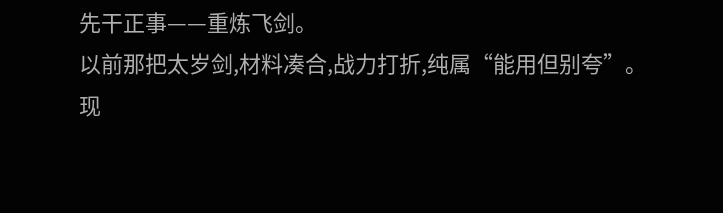先干正事——重炼飞剑。
以前那把太岁剑,材料凑合,战力打折,纯属“能用但别夸”。
现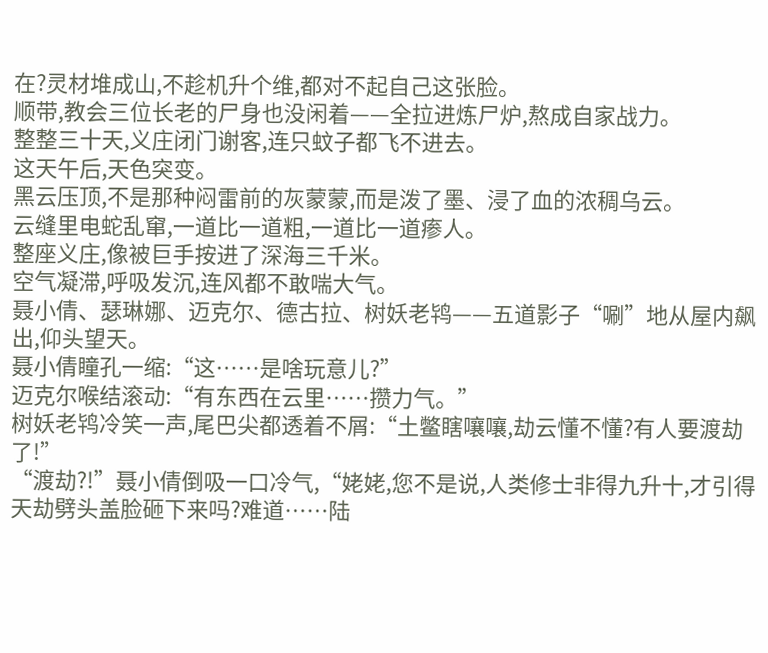在?灵材堆成山,不趁机升个维,都对不起自己这张脸。
顺带,教会三位长老的尸身也没闲着——全拉进炼尸炉,熬成自家战力。
整整三十天,义庄闭门谢客,连只蚊子都飞不进去。
这天午后,天色突变。
黑云压顶,不是那种闷雷前的灰蒙蒙,而是泼了墨、浸了血的浓稠乌云。
云缝里电蛇乱窜,一道比一道粗,一道比一道瘆人。
整座义庄,像被巨手按进了深海三千米。
空气凝滞,呼吸发沉,连风都不敢喘大气。
聂小倩、瑟琳娜、迈克尔、德古拉、树妖老鸨——五道影子“唰”地从屋内飙出,仰头望天。
聂小倩瞳孔一缩:“这……是啥玩意儿?”
迈克尔喉结滚动:“有东西在云里……攒力气。”
树妖老鸨冷笑一声,尾巴尖都透着不屑:“土鳖瞎嚷嚷,劫云懂不懂?有人要渡劫了!”
“渡劫?!”聂小倩倒吸一口冷气,“姥姥,您不是说,人类修士非得九升十,才引得天劫劈头盖脸砸下来吗?难道……陆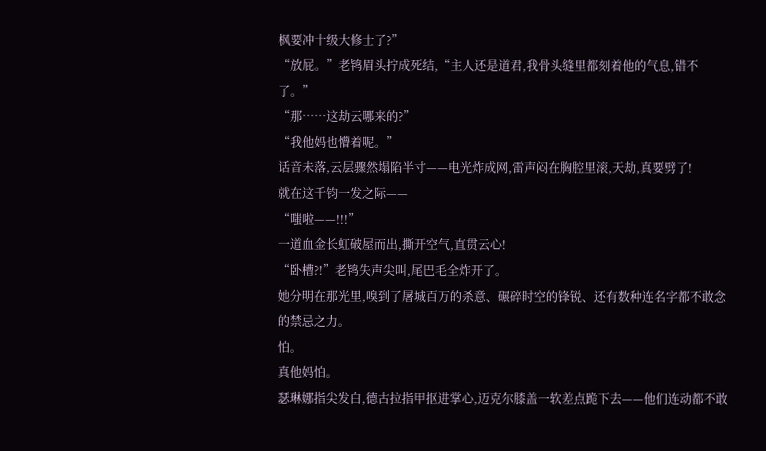枫要冲十级大修士了?”
“放屁。”老鸨眉头拧成死结,“主人还是道君,我骨头缝里都刻着他的气息,错不了。”
“那……这劫云哪来的?”
“我他妈也懵着呢。”
话音未落,云层骤然塌陷半寸——电光炸成网,雷声闷在胸腔里滚,天劫,真要劈了!
就在这千钧一发之际——
“嗤啦——!!!”
一道血金长虹破屋而出,撕开空气,直贯云心!
“卧槽?!”老鸨失声尖叫,尾巴毛全炸开了。
她分明在那光里,嗅到了屠城百万的杀意、碾碎时空的锋锐、还有数种连名字都不敢念的禁忌之力。
怕。
真他妈怕。
瑟琳娜指尖发白,德古拉指甲抠进掌心,迈克尔膝盖一软差点跪下去——他们连动都不敢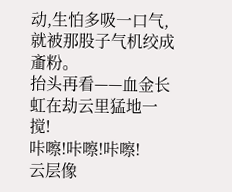动,生怕多吸一口气,就被那股子气机绞成齑粉。
抬头再看——血金长虹在劫云里猛地一搅!
咔嚓!咔嚓!咔嚓!
云层像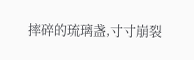摔碎的琉璃盏,寸寸崩裂